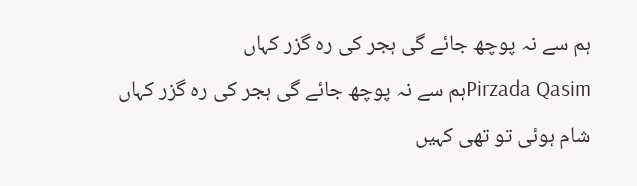ہم سے نہ پوچھ جائے گی ہجر کی رہ گزر کہاں
Pirzada Qasimہم سے نہ پوچھ جائے گی ہجر کی رہ گزر کہاں
شام ہوئی تو تھی کہیں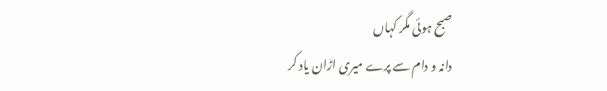صبح ہوئی مگر کہاں
دانہ و دام سے پرے میری اڑان یاد کر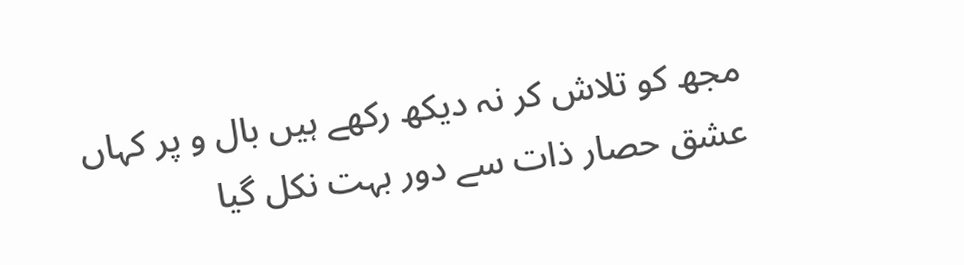مجھ کو تلاش کر نہ دیکھ رکھے ہیں بال و پر کہاں
عشق حصار ذات سے دور بہت نکل گیا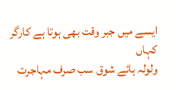ایسے میں جبر وقت بھی ہوتا ہے کارگر کہاں
ولولہ ہائے شوق سب صرف مہاجرت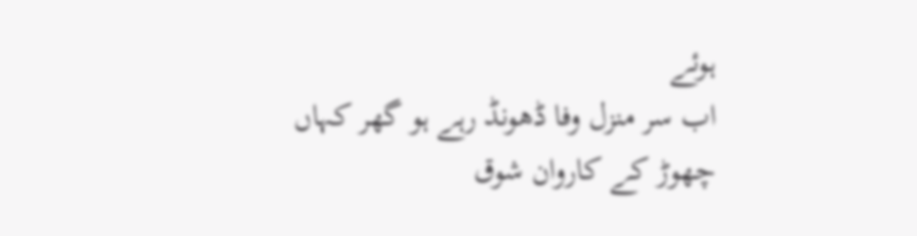ہوئے
اب سر منزل وفا ڈھونڈ رہے ہو گھر کہاں
چھوڑ کے کاروان شوق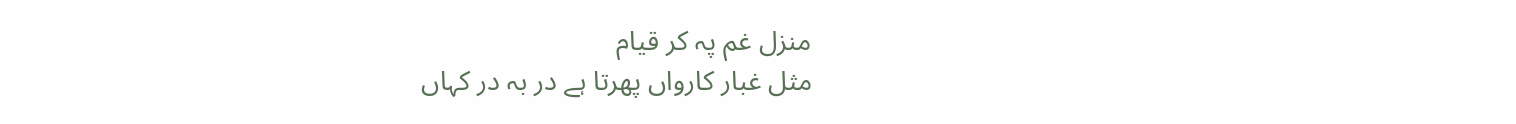منزل غم پہ کر قیام
مثل غبار کارواں پھرتا ہے در بہ در کہاں